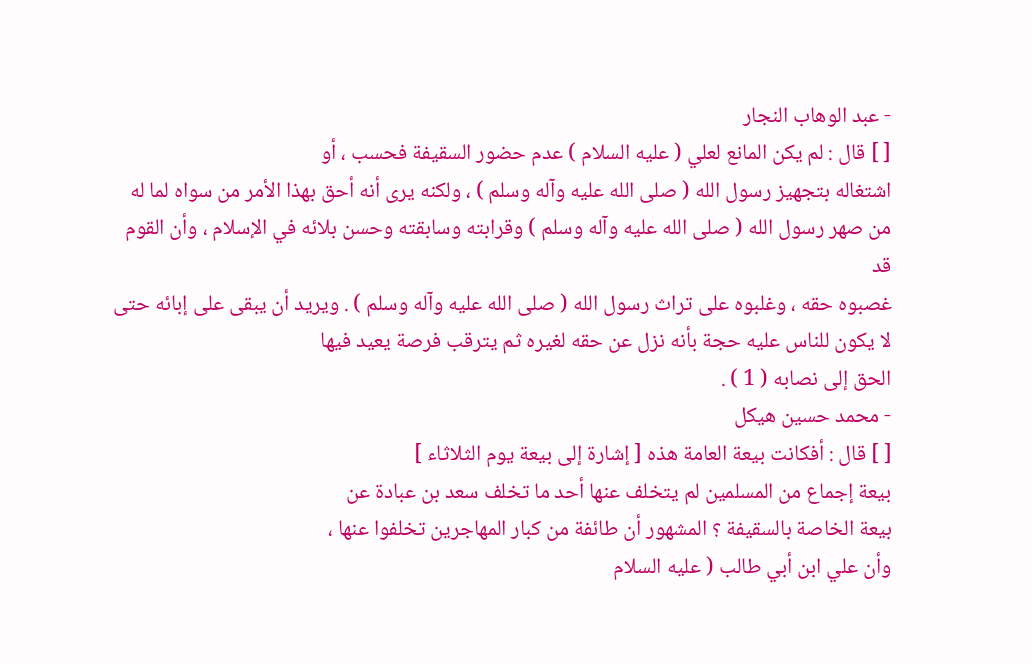- عبد الوهاب النجار
[ ] قال : لم يكن المانع لعلي ( عليه السلام ) عدم حضور السقيفة فحسب ، أو
اشتغاله بتجهيز رسول الله ( صلى الله عليه وآله وسلم ) ، ولكنه يرى أنه أحق بهذا الأمر من سواه لما له
من صهر رسول الله ( صلى الله عليه وآله وسلم ) وقرابته وسابقته وحسن بلائه في الإسلام ، وأن القوم قد
غصبوه حقه ، وغلبوه على تراث رسول الله ( صلى الله عليه وآله وسلم ) . ويريد أن يبقى على إبائه حتى
لا يكون للناس عليه حجة بأنه نزل عن حقه لغيره ثم يترقب فرصة يعيد فيها
الحق إلى نصابه ( 1 ) .
- محمد حسين هيكل
[ ] قال : أفكانت بيعة العامة هذه [ إشارة إلى بيعة يوم الثلاثاء ]
بيعة إجماع من المسلمين لم يتخلف عنها أحد ما تخلف سعد بن عبادة عن
بيعة الخاصة بالسقيفة ؟ المشهور أن طائفة من كبار المهاجرين تخلفوا عنها ،
وأن علي ابن أبي طالب ( عليه السلام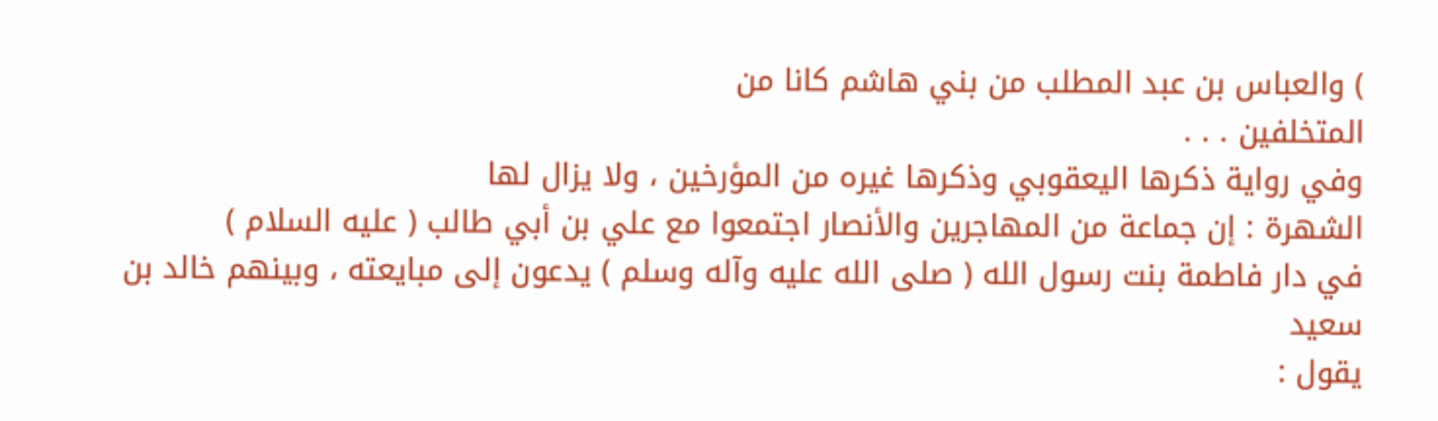) والعباس بن عبد المطلب من بني هاشم كانا من
المتخلفين . . .
وفي رواية ذكرها اليعقوبي وذكرها غيره من المؤرخين ، ولا يزال لها
الشهرة : إن جماعة من المهاجرين والأنصار اجتمعوا مع علي بن أبي طالب ( عليه السلام )
في دار فاطمة بنت رسول الله ( صلى الله عليه وآله وسلم ) يدعون إلى مبايعته ، وبينهم خالد بن سعيد
يقول :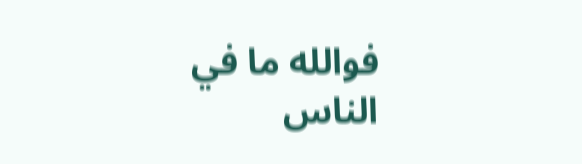فوالله ما في الناس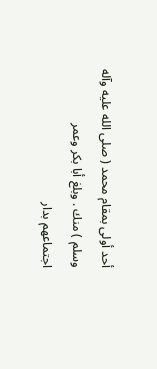أحد أولى بمقام محمد ( صلى الله عليه وآله وسلم ) منك . وبلغ أبا بكر وعمر
اجتماعهم بدار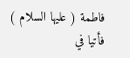فاطمة ( عليها السلام ) فأتيا في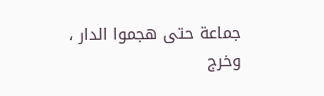جماعة حتى هجموا الدار ، وخرج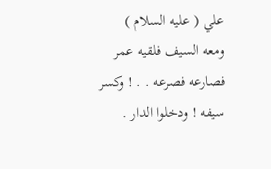علي ( عليه السلام )
ومعه السيف فلقيه عمر فصارعه فصرعه . . ! وكسر سيفه ! ودخلوا الدار .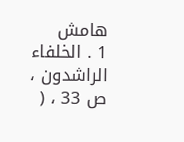هامش
1 . الخلفاء الراشدون ، ص 33 ، (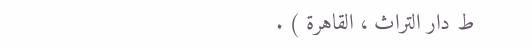ط دار التراث ، القاهرة ) .